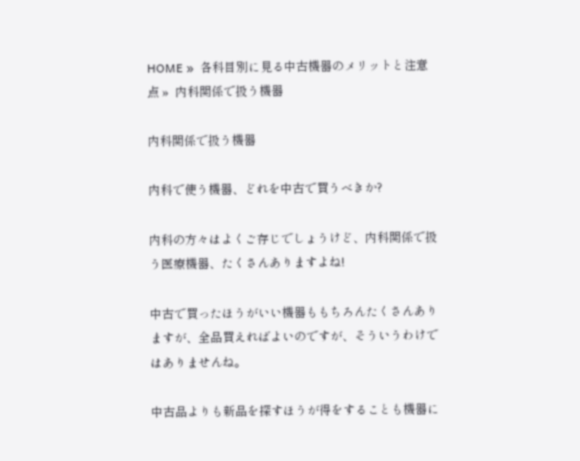HOME »  各科目別に見る中古機器のメリットと注意点 »  内科関係で扱う機器

内科関係で扱う機器

内科で使う機器、どれを中古で買うべきか?

内科の方々はよくご存じでしょうけど、内科関係で扱う医療機器、たくさんありますよね!

中古で買ったほうがいい機器ももちろんたくさんありますが、全品買えればよいのですが、そういうわけではありませんね。

中古品よりも新品を探すほうが得をすることも機器に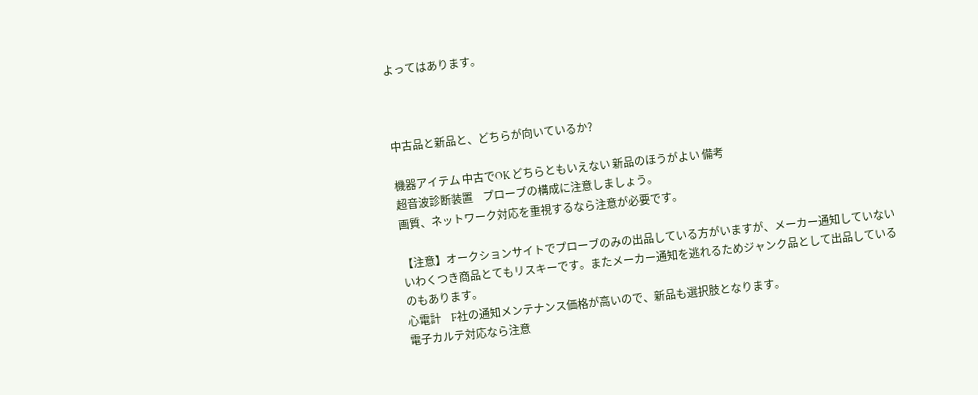よってはあります。



中古品と新品と、どちらが向いているか?

機器アイテム 中古でOK どちらともいえない 新品のほうがよい 備考
超音波診断装置     プローブの構成に注意しましょう。
画質、ネットワーク対応を重視するなら注意が必要です。

【注意】オークションサイトでプローブのみの出品している方がいますが、メーカー通知していないいわくつき商品とてもリスキーです。またメーカー通知を逃れるためジャンク品として出品しているのもあります。
心電計     F社の通知メンテナンス価格が高いので、新品も選択肢となります。
電子カルテ対応なら注意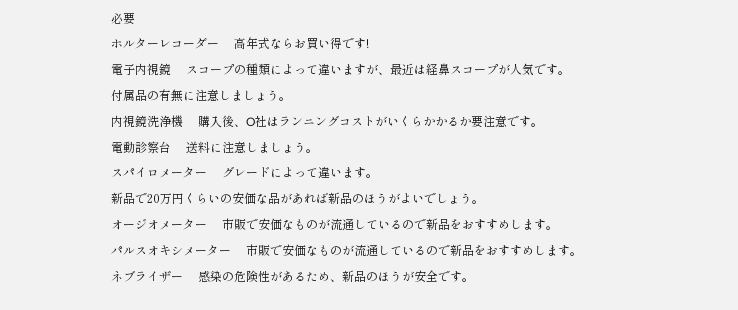必要
ホルターレコーダー     高年式ならお買い得です!
電子内視鏡     スコープの種類によって違いますが、最近は経鼻スコープが人気です。
付属品の有無に注意しましょう。
内視鏡洗浄機     購入後、O社はランニングコストがいくらかかるか要注意です。
電動診察台     送料に注意しましょう。
スパイロメーター     グレードによって違います。
新品で20万円くらいの安価な品があれば新品のほうがよいでしょう。
オージオメーター     市販で安価なものが流通しているので新品をおすすめします。
パルスオキシメーター     市販で安価なものが流通しているので新品をおすすめします。
ネブライザー     感染の危険性があるため、新品のほうが安全です。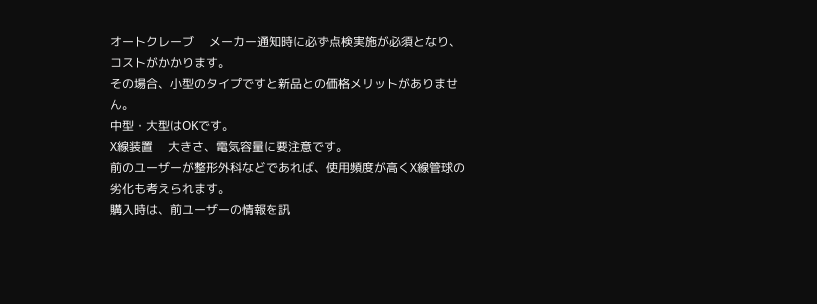オートクレーブ     メーカー通知時に必ず点検実施が必須となり、コストがかかります。
その場合、小型のタイプですと新品との価格メリットがありません。
中型・大型はOKです。
X線装置     大きさ、電気容量に要注意です。
前のユーザーが整形外科などであれば、使用頻度が高くX線管球の劣化も考えられます。
購入時は、前ユーザーの情報を訊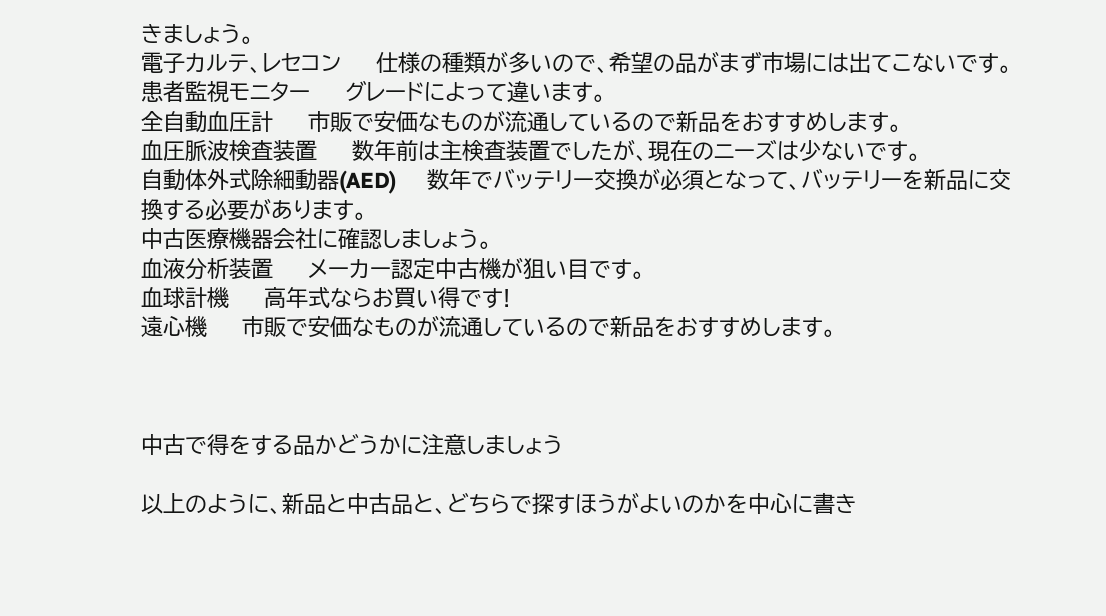きましょう。
電子カルテ、レセコン     仕様の種類が多いので、希望の品がまず市場には出てこないです。
患者監視モニター     グレードによって違います。
全自動血圧計     市販で安価なものが流通しているので新品をおすすめします。
血圧脈波検査装置     数年前は主検査装置でしたが、現在のニーズは少ないです。
自動体外式除細動器(AED)     数年でバッテリー交換が必須となって、バッテリーを新品に交換する必要があります。
中古医療機器会社に確認しましょう。
血液分析装置     メーカー認定中古機が狙い目です。
血球計機     高年式ならお買い得です!
遠心機     市販で安価なものが流通しているので新品をおすすめします。



中古で得をする品かどうかに注意しましょう

以上のように、新品と中古品と、どちらで探すほうがよいのかを中心に書き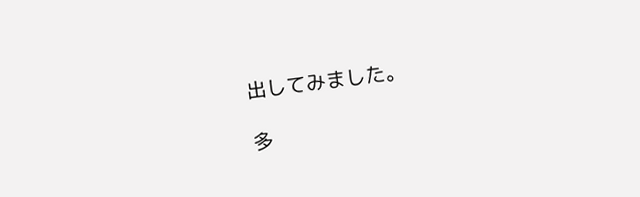出してみました。

多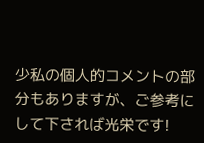少私の個人的コメントの部分もありますが、ご参考にして下されば光栄です!